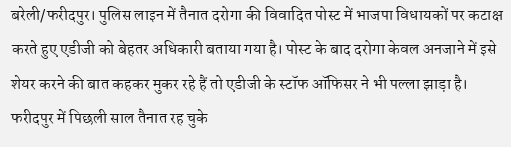बरेली/फरीदपुर। पुलिस लाइन में तैनात दरोगा की विवादित पोस्ट में भाजपा विधायकों पर कटाक्ष करते हुए एडीजी को बेहतर अधिकारी बताया गया है। पोस्ट के बाद दरोगा केवल अनजाने में इसे शेयर करने की बात कहकर मुकर रहे हैं तो एडीजी के स्टॉफ ऑफिसर ने भी पल्ला झाड़ा है।
फरीदपुर में पिछली साल तैनात रह चुके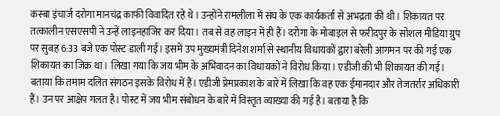कस्बा इंचार्ज दरोगा मानचंद्र काफी विवादित रहे थे। उन्होंने रामलीला में संघ के एक कार्यकर्ता से अभद्रता की थी। शिकायत पर तत्कालीन एसएसपी ने उन्हें लाइनहाजिर कर दिया। तब से वह लाइन में ही हैं। दरोगा के मोबाइल से फरीदपुर के सोशल मीडिया ग्रुप पर सुबह 6:33 बजे एक पोस्ट डाली गई। इसमें उप मुख्यमंत्री दिनेश शर्मा से स्थानीय विधायकों द्वारा बरेली आगमन पर की गई एक शिकायत का जिक्र था। लिखा गया कि जय भीम के अभिवादन का विधायकों ने विरोध किया। एडीजी की भी शिकायत की गई। बताया कि तमाम दलित संगठन इसके विरोध में हैं। एडीजी प्रेमप्रकाश के बारे में लिखा कि वह एक ईमानदार और तेजतर्रार अधिकारी हैं। उन पर आक्षेप गलत है। पोस्ट में जय भीम संबोधन के बारे में विस्तृत व्याख्या की गई है। बताया है कि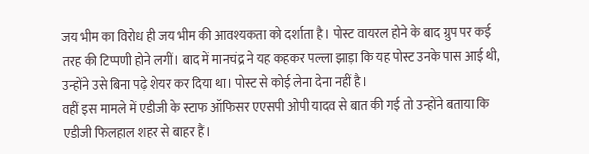जय भीम का विरोध ही जय भीम की आवश्यकता को दर्शाता है। पोस्ट वायरल होने के बाद ग्रुप पर कई तरह की टिप्पणी होने लगीं। बाद में मानचंद्र ने यह कहकर पल्ला झाड़ा कि यह पोस्ट उनके पास आई थी, उन्होंने उसे बिना पढ़े शेयर कर दिया था। पोस्ट से कोई लेना देना नहीं है।
वहीं इस मामले में एडीजी के स्टाफ ऑफिसर एएसपी ओपी यादव से बात की गई तो उन्होंने बताया कि एडीजी फिलहाल शहर से बाहर हैं।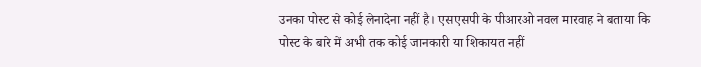उनका पोस्ट से कोई लेनादेना नहीं है। एसएसपी के पीआरओ नवल मारवाह ने बताया कि पोस्ट के बारे में अभी तक कोई जानकारी या शिकायत नहीं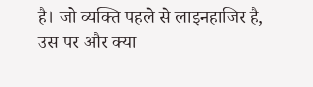है। जो व्यक्ति पहले से लाइनहाजिर है, उस पर और क्या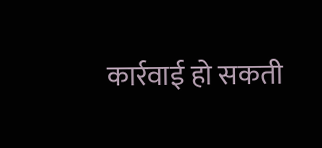कार्रवाई हो सकती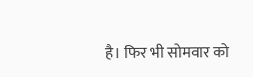है। फिर भी सोमवार को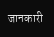जानकारी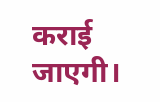कराई जाएगी।